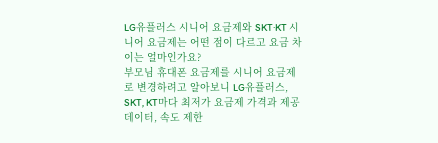LG유플러스 시니어 요금제와 SKT·KT 시니어 요금제는 어떤 점이 다르고 요금 차이는 얼마인가요?
부모님 휴대폰 요금제를 시니어 요금제로 변경하려고 알아보니 LG유플러스, SKT, KT마다 최저가 요금제 가격과 제공 데이터, 속도 제한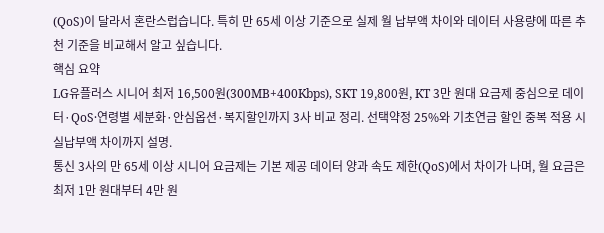(QoS)이 달라서 혼란스럽습니다. 특히 만 65세 이상 기준으로 실제 월 납부액 차이와 데이터 사용량에 따른 추천 기준을 비교해서 알고 싶습니다.
핵심 요약
LG유플러스 시니어 최저 16,500원(300MB+400Kbps), SKT 19,800원, KT 3만 원대 요금제 중심으로 데이터·QoS·연령별 세분화·안심옵션·복지할인까지 3사 비교 정리. 선택약정 25%와 기초연금 할인 중복 적용 시 실납부액 차이까지 설명.
통신 3사의 만 65세 이상 시니어 요금제는 기본 제공 데이터 양과 속도 제한(QoS)에서 차이가 나며, 월 요금은 최저 1만 원대부터 4만 원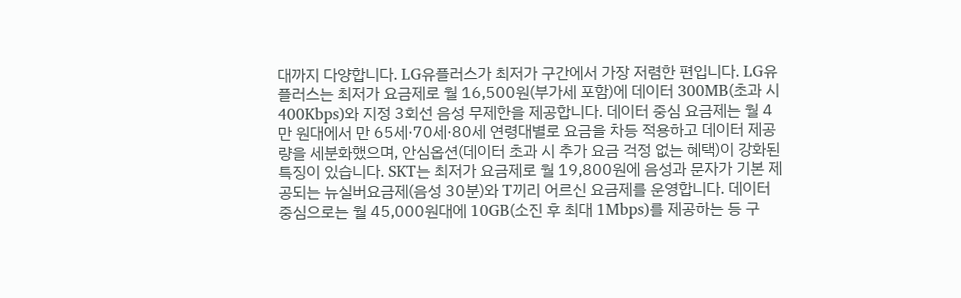대까지 다양합니다. LG유플러스가 최저가 구간에서 가장 저렴한 편입니다. LG유플러스는 최저가 요금제로 월 16,500원(부가세 포함)에 데이터 300MB(초과 시 400Kbps)와 지정 3회선 음성 무제한을 제공합니다. 데이터 중심 요금제는 월 4만 원대에서 만 65세·70세·80세 연령대별로 요금을 차등 적용하고 데이터 제공량을 세분화했으며, 안심옵션(데이터 초과 시 추가 요금 걱정 없는 혜택)이 강화된 특징이 있습니다. SKT는 최저가 요금제로 월 19,800원에 음성과 문자가 기본 제공되는 뉴실버요금제(음성 30분)와 T끼리 어르신 요금제를 운영합니다. 데이터 중심으로는 월 45,000원대에 10GB(소진 후 최대 1Mbps)를 제공하는 등 구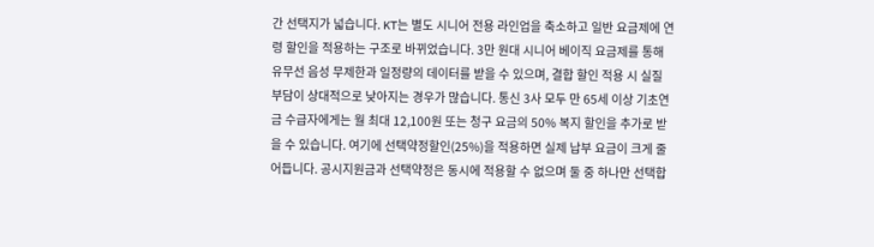간 선택지가 넓습니다. KT는 별도 시니어 전용 라인업을 축소하고 일반 요금제에 연령 할인을 적용하는 구조로 바뀌었습니다. 3만 원대 시니어 베이직 요금제를 통해 유무선 음성 무제한과 일정량의 데이터를 받을 수 있으며, 결합 할인 적용 시 실질 부담이 상대적으로 낮아지는 경우가 많습니다. 통신 3사 모두 만 65세 이상 기초연금 수급자에게는 월 최대 12,100원 또는 청구 요금의 50% 복지 할인을 추가로 받을 수 있습니다. 여기에 선택약정할인(25%)을 적용하면 실제 납부 요금이 크게 줄어듭니다. 공시지원금과 선택약정은 동시에 적용할 수 없으며 둘 중 하나만 선택합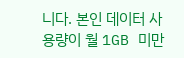니다. 본인 데이터 사용량이 월 1GB 미만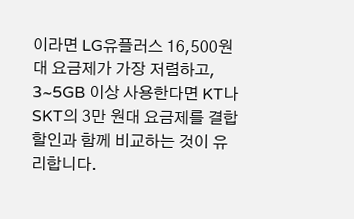이라면 LG유플러스 16,500원대 요금제가 가장 저렴하고, 3~5GB 이상 사용한다면 KT나 SKT의 3만 원대 요금제를 결합 할인과 함께 비교하는 것이 유리합니다.